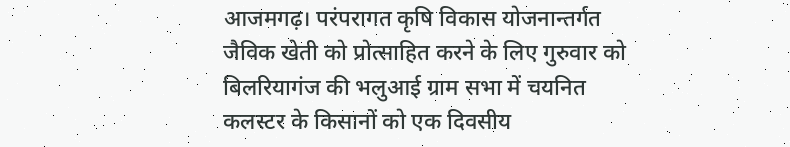आजमगढ़। परंपरागत कृषि विकास योजनान्तर्गत जैविक खेती को प्रोत्साहित करने के लिए गुरुवार को बिलरियागंज की भलुआई ग्राम सभा में चयनित कलस्टर के किसानों को एक दिवसीय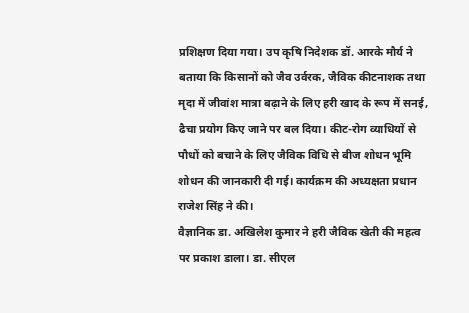प्रशिक्षण दिया गया। उप कृषि निदेशक डॉ. आरके मौर्य ने बताया कि किसानों को जैव उर्वरक, जैविक कीटनाशक तथा मृदा में जीवांश मात्रा बढ़ाने के लिए हरी खाद के रूप में सनई, ढैचा प्रयोग किए जाने पर बल दिया। कीट-रोग व्याधियों से पौधों को बचाने के लिए जैविक विधि से बीज शोधन भूमि शोधन की जानकारी दी गई। कार्यक्रम की अध्यक्षता प्रधान राजेश सिंह ने की।
वैज्ञानिक डा. अखिलेश कुमार ने हरी जैविक खेती की महत्व पर प्रकाश डाला। डा. सीएल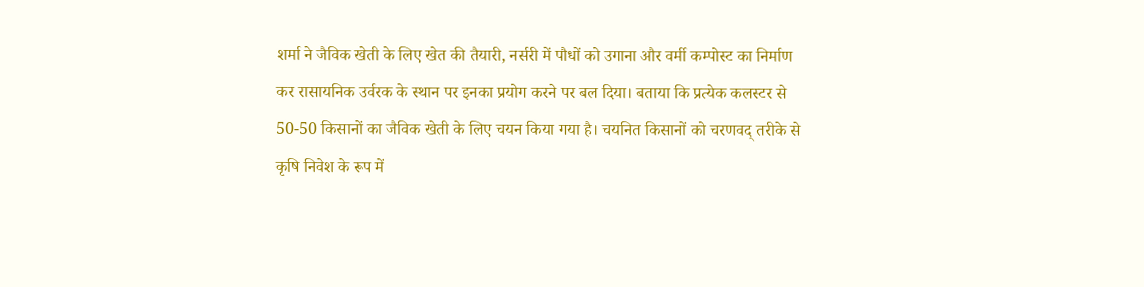शर्मा ने जैविक खेती के लिए खेत की तैयारी, नर्सरी में पौधों को उगाना और वर्मी कम्पोस्ट का निर्माण कर रासायनिक उर्वरक के स्थान पर इनका प्रयोग करने पर बल दिया। बताया कि प्रत्येक कलस्टर से 50-50 किसानों का जैविक खेती के लिए चयन किया गया है। चयनित किसानों को चरणवद् तरीके से कृषि निवेश के रूप में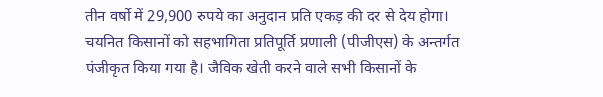तीन वर्षो में 29,900 रुपये का अनुदान प्रति एकड़ की दर से देय होगा। चयनित किसानों को सहभागिता प्रतिपूर्ति प्रणाली (पीजीएस) के अन्तर्गत पंजीकृत किया गया है। जैविक खेती करने वाले सभी किसानों के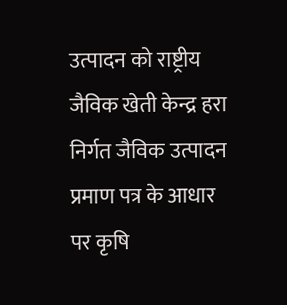उत्पादन को राष्ट्रीय जैविक खेती केन्द्र हरा निर्गत जैविक उत्पादन प्रमाण पत्र के आधार पर कृषि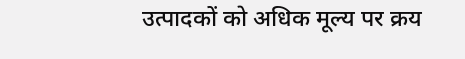उत्पादकों को अधिक मूल्य पर क्रय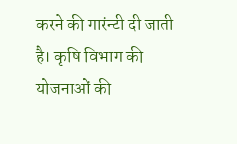करने की गारंन्टी दी जाती है। कृषि विभाग की योजनाओं की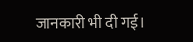जानकारी भी दी गई।